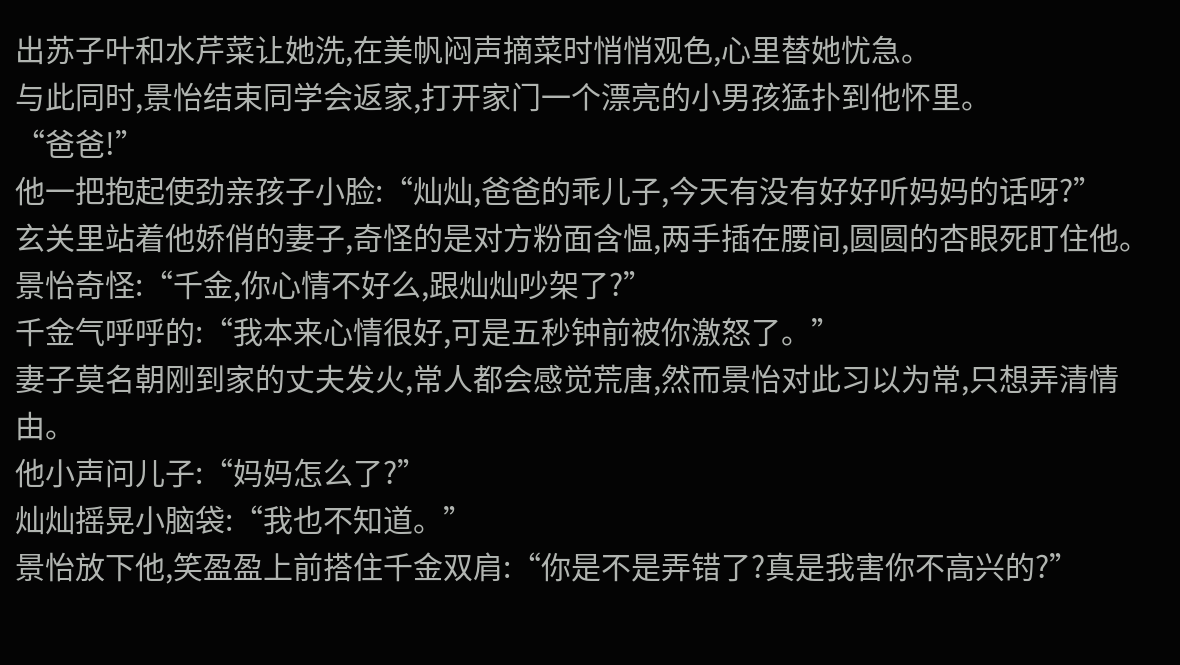出苏子叶和水芹菜让她洗,在美帆闷声摘菜时悄悄观色,心里替她忧急。
与此同时,景怡结束同学会返家,打开家门一个漂亮的小男孩猛扑到他怀里。
“爸爸!”
他一把抱起使劲亲孩子小脸:“灿灿,爸爸的乖儿子,今天有没有好好听妈妈的话呀?”
玄关里站着他娇俏的妻子,奇怪的是对方粉面含愠,两手插在腰间,圆圆的杏眼死盯住他。
景怡奇怪:“千金,你心情不好么,跟灿灿吵架了?”
千金气呼呼的:“我本来心情很好,可是五秒钟前被你激怒了。”
妻子莫名朝刚到家的丈夫发火,常人都会感觉荒唐,然而景怡对此习以为常,只想弄清情由。
他小声问儿子:“妈妈怎么了?”
灿灿摇晃小脑袋:“我也不知道。”
景怡放下他,笑盈盈上前搭住千金双肩:“你是不是弄错了?真是我害你不高兴的?”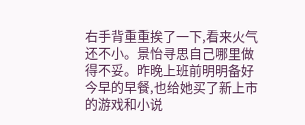右手背重重挨了一下,看来火气还不小。景怡寻思自己哪里做得不妥。昨晚上班前明明备好今早的早餐,也给她买了新上市的游戏和小说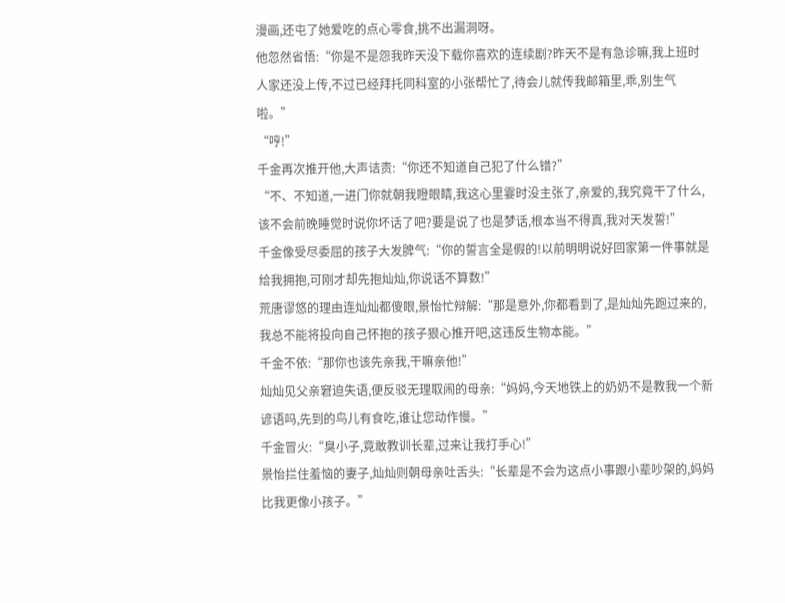漫画,还屯了她爱吃的点心零食,挑不出漏洞呀。
他忽然省悟:“你是不是怨我昨天没下载你喜欢的连续剧?昨天不是有急诊嘛,我上班时人家还没上传,不过已经拜托同科室的小张帮忙了,待会儿就传我邮箱里,乖,别生气啦。”
“哼!”
千金再次推开他,大声诘责:“你还不知道自己犯了什么错?”
“不、不知道,一进门你就朝我瞪眼睛,我这心里霎时没主张了,亲爱的,我究竟干了什么,该不会前晚睡觉时说你坏话了吧?要是说了也是梦话,根本当不得真,我对天发誓!”
千金像受尽委屈的孩子大发脾气:“你的誓言全是假的!以前明明说好回家第一件事就是给我拥抱,可刚才却先抱灿灿,你说话不算数!”
荒唐谬悠的理由连灿灿都傻眼,景怡忙辩解:“那是意外,你都看到了,是灿灿先跑过来的,我总不能将投向自己怀抱的孩子狠心推开吧,这违反生物本能。”
千金不依:“那你也该先亲我,干嘛亲他!”
灿灿见父亲窘迫失语,便反驳无理取闹的母亲:“妈妈,今天地铁上的奶奶不是教我一个新谚语吗,先到的鸟儿有食吃,谁让您动作慢。”
千金冒火:“臭小子,竟敢教训长辈,过来让我打手心!”
景怡拦住羞恼的妻子,灿灿则朝母亲吐舌头:“长辈是不会为这点小事跟小辈吵架的,妈妈比我更像小孩子。”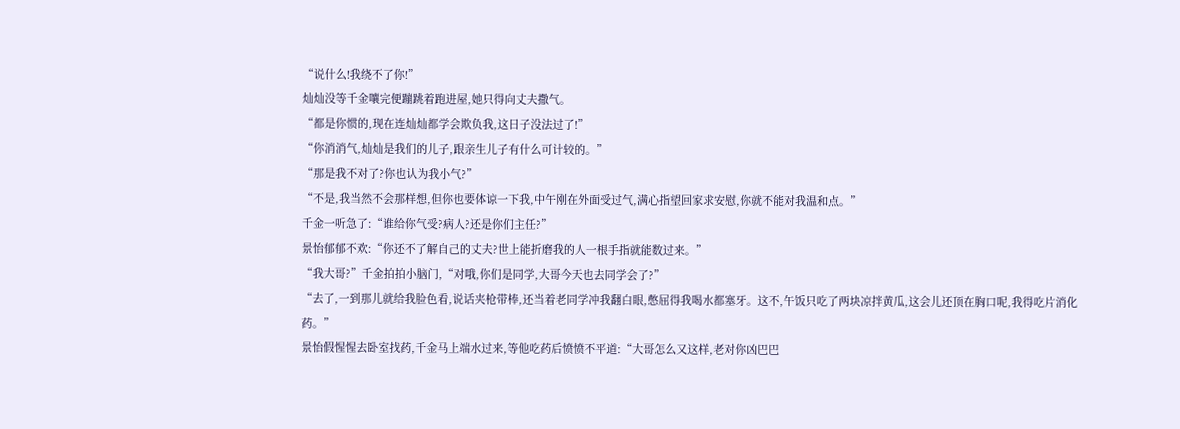“说什么!我绕不了你!”
灿灿没等千金嚷完便蹦跳着跑进屋,她只得向丈夫撒气。
“都是你惯的,现在连灿灿都学会欺负我,这日子没法过了!”
“你消消气,灿灿是我们的儿子,跟亲生儿子有什么可计较的。”
“那是我不对了?你也认为我小气?”
“不是,我当然不会那样想,但你也要体谅一下我,中午刚在外面受过气,满心指望回家求安慰,你就不能对我温和点。”
千金一听急了:“谁给你气受?病人?还是你们主任?”
景怡郁郁不欢:“你还不了解自己的丈夫?世上能折磨我的人一根手指就能数过来。”
“我大哥?”千金拍拍小脑门,“对哦,你们是同学,大哥今天也去同学会了?”
“去了,一到那儿就给我脸色看,说话夹枪带棒,还当着老同学冲我翻白眼,憋屈得我喝水都塞牙。这不,午饭只吃了两块凉拌黄瓜,这会儿还顶在胸口呢,我得吃片消化药。”
景怡假惺惺去卧室找药,千金马上端水过来,等他吃药后愤愤不平道:“大哥怎么又这样,老对你凶巴巴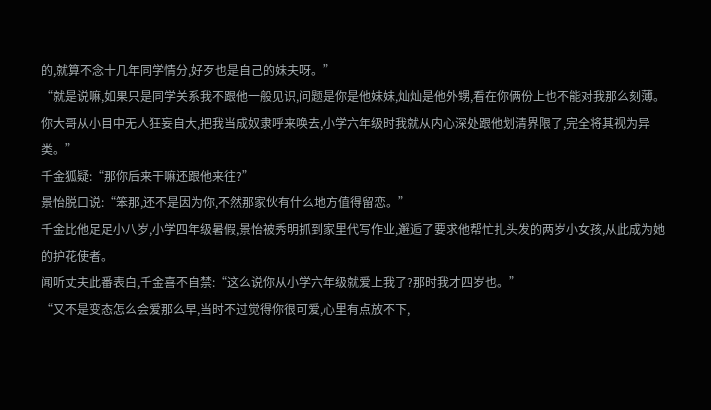的,就算不念十几年同学情分,好歹也是自己的妹夫呀。”
“就是说嘛,如果只是同学关系我不跟他一般见识,问题是你是他妹妹,灿灿是他外甥,看在你俩份上也不能对我那么刻薄。你大哥从小目中无人狂妄自大,把我当成奴隶呼来唤去,小学六年级时我就从内心深处跟他划清界限了,完全将其视为异类。”
千金狐疑:“那你后来干嘛还跟他来往?”
景怡脱口说:“笨那,还不是因为你,不然那家伙有什么地方值得留恋。”
千金比他足足小八岁,小学四年级暑假,景怡被秀明抓到家里代写作业,邂逅了要求他帮忙扎头发的两岁小女孩,从此成为她的护花使者。
闻听丈夫此番表白,千金喜不自禁:“这么说你从小学六年级就爱上我了?那时我才四岁也。”
“又不是变态怎么会爱那么早,当时不过觉得你很可爱,心里有点放不下,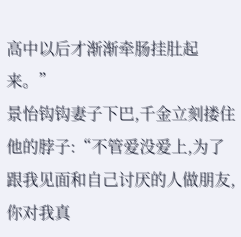高中以后才渐渐牵肠挂肚起来。”
景怡钩钩妻子下巴,千金立刻搂住他的脖子:“不管爱没爱上,为了跟我见面和自己讨厌的人做朋友,你对我真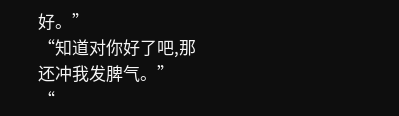好。”
“知道对你好了吧,那还冲我发脾气。”
“